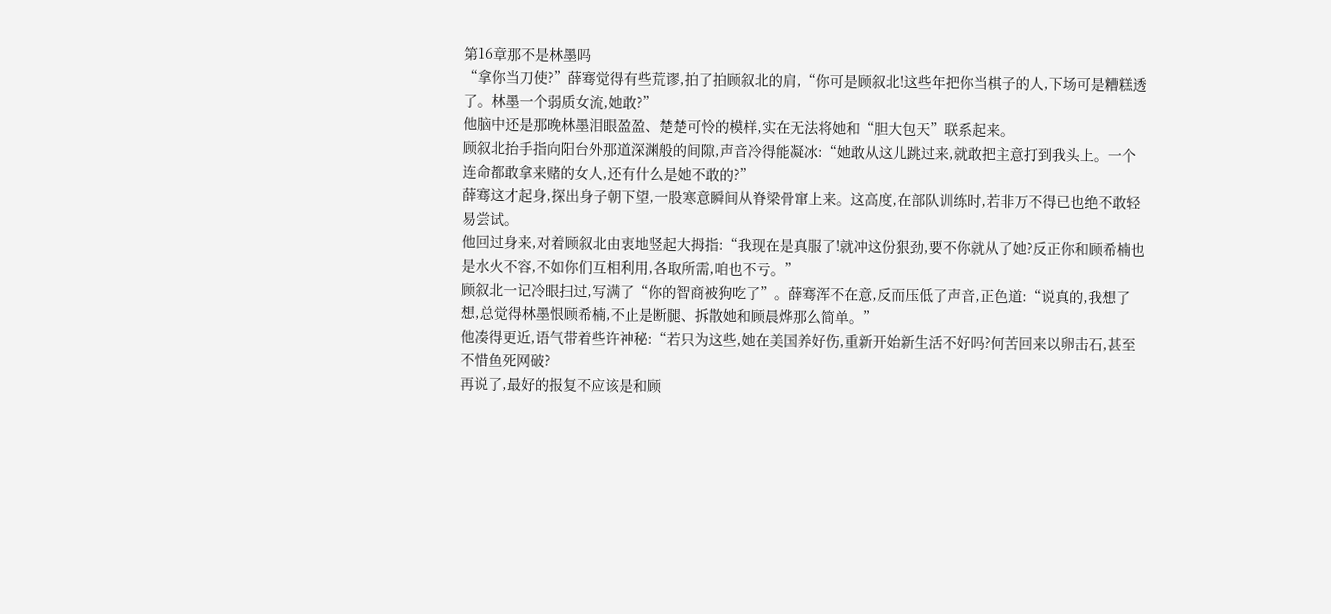第16章那不是林墨吗
“拿你当刀使?”薛骞觉得有些荒谬,拍了拍顾叙北的肩,“你可是顾叙北!这些年把你当棋子的人,下场可是糟糕透了。林墨一个弱质女流,她敢?”
他脑中还是那晚林墨泪眼盈盈、楚楚可怜的模样,实在无法将她和“胆大包天”联系起来。
顾叙北抬手指向阳台外那道深渊般的间隙,声音冷得能凝冰:“她敢从这儿跳过来,就敢把主意打到我头上。一个连命都敢拿来赌的女人,还有什么是她不敢的?”
薛骞这才起身,探出身子朝下望,一股寒意瞬间从脊梁骨窜上来。这高度,在部队训练时,若非万不得已也绝不敢轻易尝试。
他回过身来,对着顾叙北由衷地竖起大拇指:“我现在是真服了!就冲这份狠劲,要不你就从了她?反正你和顾希楠也是水火不容,不如你们互相利用,各取所需,咱也不亏。”
顾叙北一记冷眼扫过,写满了“你的智商被狗吃了”。薛骞浑不在意,反而压低了声音,正色道:“说真的,我想了想,总觉得林墨恨顾希楠,不止是断腿、拆散她和顾晨烨那么简单。”
他凑得更近,语气带着些许神秘:“若只为这些,她在美国养好伤,重新开始新生活不好吗?何苦回来以卵击石,甚至不惜鱼死网破?
再说了,最好的报复不应该是和顾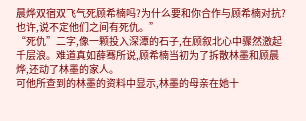晨烨双宿双飞气死顾希楠吗?为什么要和你合作与顾希楠对抗?也许,说不定他们之间有死仇。”
“死仇”二字,像一颗投入深潭的石子,在顾叙北心中骤然激起千层浪。难道真如薛骞所说,顾希楠当初为了拆散林墨和顾晨烨,还动了林墨的家人。
可他所查到的林墨的资料中显示,林墨的母亲在她十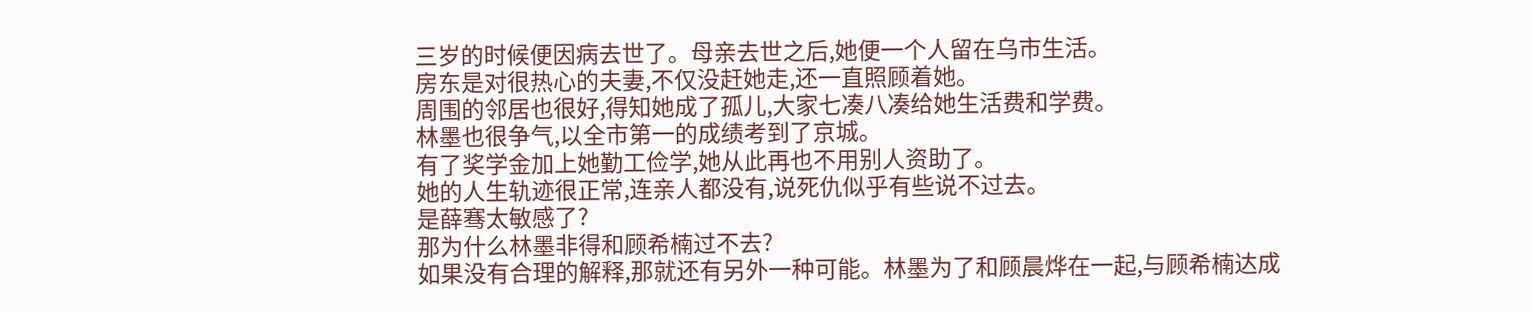三岁的时候便因病去世了。母亲去世之后,她便一个人留在乌市生活。
房东是对很热心的夫妻,不仅没赶她走,还一直照顾着她。
周围的邻居也很好,得知她成了孤儿,大家七凑八凑给她生活费和学费。
林墨也很争气,以全市第一的成绩考到了京城。
有了奖学金加上她勤工俭学,她从此再也不用别人资助了。
她的人生轨迹很正常,连亲人都没有,说死仇似乎有些说不过去。
是薛骞太敏感了?
那为什么林墨非得和顾希楠过不去?
如果没有合理的解释,那就还有另外一种可能。林墨为了和顾晨烨在一起,与顾希楠达成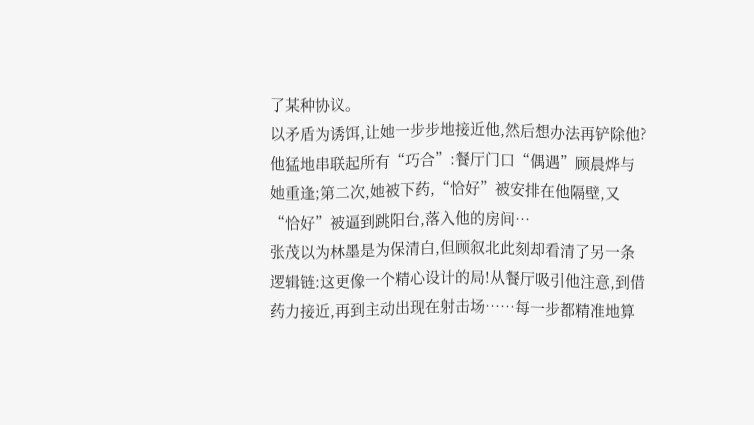了某种协议。
以矛盾为诱饵,让她一步步地接近他,然后想办法再铲除他?
他猛地串联起所有“巧合”:餐厅门口“偶遇”顾晨烨与她重逢;第二次,她被下药,“恰好”被安排在他隔壁,又“恰好”被逼到跳阳台,落入他的房间…
张茂以为林墨是为保清白,但顾叙北此刻却看清了另一条逻辑链:这更像一个精心设计的局!从餐厅吸引他注意,到借药力接近,再到主动出现在射击场……每一步都精准地算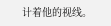计着他的视线。